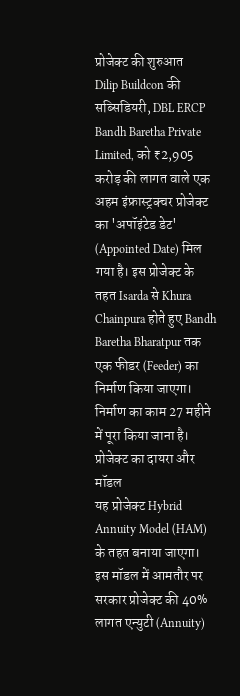प्रोजेक्ट की शुरुआत
Dilip Buildcon की सब्सिडियरी, DBL ERCP Bandh Baretha Private Limited, को ₹2,905 करोड़ की लागत वाले एक अहम इंफ्रास्ट्रक्चर प्रोजेक्ट का 'अपॉइंटेड डेट' (Appointed Date) मिल गया है। इस प्रोजेक्ट के तहत Isarda से Khura Chainpura होते हुए Bandh Baretha Bharatpur तक एक फीडर (Feeder) का निर्माण किया जाएगा। निर्माण का काम 27 महीने में पूरा किया जाना है।
प्रोजेक्ट का दायरा और मॉडल
यह प्रोजेक्ट Hybrid Annuity Model (HAM) के तहत बनाया जाएगा। इस मॉडल में आमतौर पर सरकार प्रोजेक्ट की 40% लागत एन्युटी (Annuity)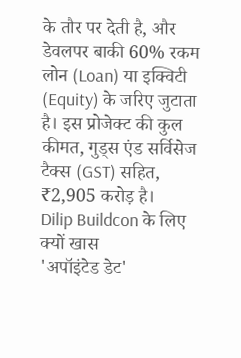के तौर पर देती है, और डेवलपर बाकी 60% रकम लोन (Loan) या इक्विटी (Equity) के जरिए जुटाता है। इस प्रोजेक्ट की कुल कीमत, गुड्स एंड सर्विसेज टैक्स (GST) सहित, ₹2,905 करोड़ है।
Dilip Buildcon के लिए क्यों खास
'अपॉइंटेड डेट'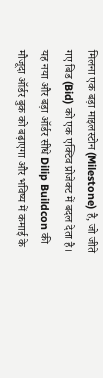मिलना एक बड़ा माइलस्टोन (Milestone) है, जो जीते गए बिड (Bid) को एक एक्टिव प्रोजेक्ट में बदल देता है। यह नया और बड़ा ऑर्डर सीधे Dilip Buildcon की मौजूदा ऑर्डर बुक को बढ़ाएगा और भविष्य में कमाई के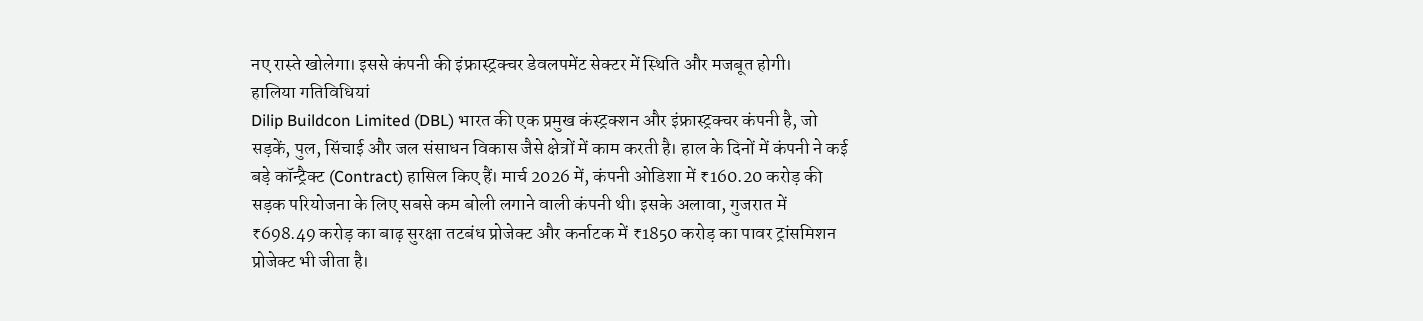नए रास्ते खोलेगा। इससे कंपनी की इंफ्रास्ट्रक्चर डेवलपमेंट सेक्टर में स्थिति और मजबूत होगी।
हालिया गतिविधियां
Dilip Buildcon Limited (DBL) भारत की एक प्रमुख कंस्ट्रक्शन और इंफ्रास्ट्रक्चर कंपनी है, जो सड़कें, पुल, सिंचाई और जल संसाधन विकास जैसे क्षेत्रों में काम करती है। हाल के दिनों में कंपनी ने कई बड़े कॉन्ट्रैक्ट (Contract) हासिल किए हैं। मार्च 2026 में, कंपनी ओडिशा में ₹160.20 करोड़ की सड़क परियोजना के लिए सबसे कम बोली लगाने वाली कंपनी थी। इसके अलावा, गुजरात में ₹698.49 करोड़ का बाढ़ सुरक्षा तटबंध प्रोजेक्ट और कर्नाटक में ₹1850 करोड़ का पावर ट्रांसमिशन प्रोजेक्ट भी जीता है।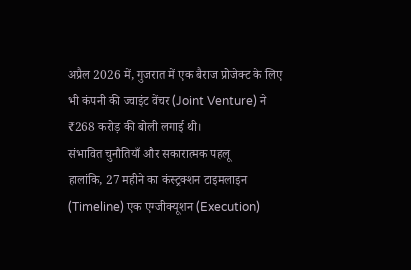अप्रैल 2026 में, गुजरात में एक बैराज प्रोजेक्ट के लिए भी कंपनी की ज्वाइंट वेंचर (Joint Venture) ने ₹268 करोड़ की बोली लगाई थी।
संभावित चुनौतियाँ और सकारात्मक पहलू
हालांकि, 27 महीने का कंस्ट्रक्शन टाइमलाइन (Timeline) एक एग्जीक्यूशन (Execution)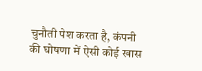चुनौती पेश करता है, कंपनी की घोषणा में ऐसी कोई खास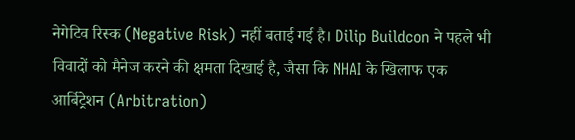नेगेटिव रिस्क (Negative Risk) नहीं बताई गई है। Dilip Buildcon ने पहले भी विवादों को मैनेज करने की क्षमता दिखाई है, जैसा कि NHAI के खिलाफ एक आर्बिट्रेशन (Arbitration)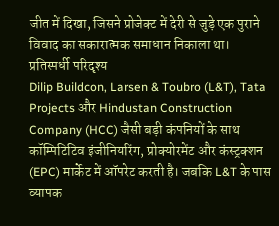जीत में दिखा, जिसने प्रोजेक्ट में देरी से जुड़े एक पुराने विवाद का सकारात्मक समाधान निकाला था।
प्रतिस्पर्धी परिदृश्य
Dilip Buildcon, Larsen & Toubro (L&T), Tata Projects और Hindustan Construction Company (HCC) जैसी बड़ी कंपनियों के साथ कॉम्पिटिटिव इंजीनियरिंग, प्रोक्योरमेंट और कंस्ट्रक्शन (EPC) मार्केट में ऑपरेट करती है। जबकि L&T के पास व्यापक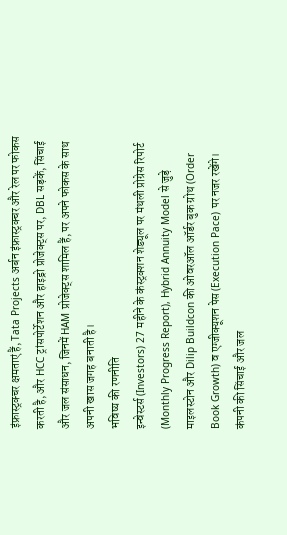इंफ्रास्ट्रक्चर क्षमताएं हैं, Tata Projects अर्बन इंफ्रास्ट्रक्चर और रेल पर फोकस करती है, और HCC ट्रांसपोर्टेशन और हाइड्रो प्रोजेक्ट्स पर, DBL सड़कें, सिंचाई और जल संसाधन, जिनमें HAM प्रोजेक्ट्स शामिल हैं, पर अपने फोकस के साथ अपनी खास जगह बनाती है।
भविष्य की रणनीति
इन्वेस्टर्स (Investors) 27 महीने के कंस्ट्रक्शन शेड्यूल पर मंथली प्रोग्रेस रिपोर्ट (Monthly Progress Report), Hybrid Annuity Model से जुड़े माइलस्टोन और Dilip Buildcon की ओवरऑल ऑर्डर बुक ग्रोथ (Order Book Growth) व एग्जीक्यूशन पेस (Execution Pace) पर नजर रखेंगे। कंपनी की सिंचाई और जल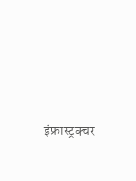इंफ्रास्ट्रक्चर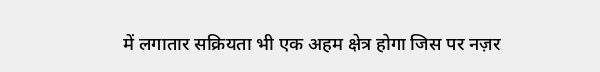में लगातार सक्रियता भी एक अहम क्षेत्र होगा जिस पर नज़र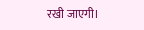रखी जाएगी।